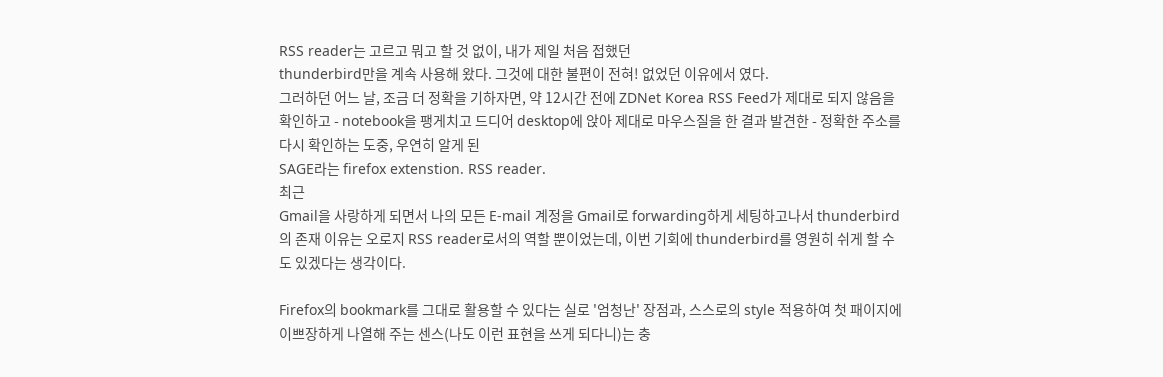RSS reader는 고르고 뭐고 할 것 없이, 내가 제일 처음 접했던
thunderbird만을 계속 사용해 왔다. 그것에 대한 불편이 전혀! 없었던 이유에서 였다.
그러하던 어느 날, 조금 더 정확을 기하자면, 약 12시간 전에 ZDNet Korea RSS Feed가 제대로 되지 않음을 확인하고 - notebook을 팽게치고 드디어 desktop에 앉아 제대로 마우스질을 한 결과 발견한 - 정확한 주소를 다시 확인하는 도중, 우연히 알게 된
SAGE라는 firefox extenstion. RSS reader.
최근
Gmail을 사랑하게 되면서 나의 모든 E-mail 계정을 Gmail로 forwarding하게 세팅하고나서 thunderbird의 존재 이유는 오로지 RSS reader로서의 역할 뿐이었는데, 이번 기회에 thunderbird를 영원히 쉬게 할 수도 있겠다는 생각이다.

Firefox의 bookmark를 그대로 활용할 수 있다는 실로 '엄청난' 장점과, 스스로의 style 적용하여 첫 패이지에 이쁘장하게 나열해 주는 센스(나도 이런 표현을 쓰게 되다니)는 충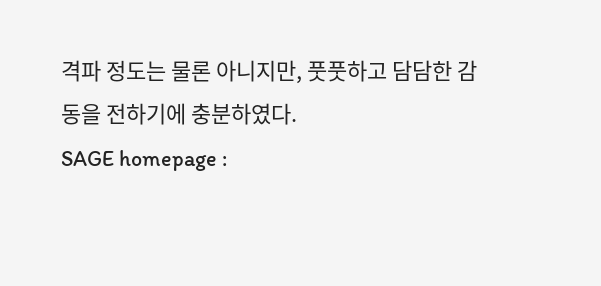격파 정도는 물론 아니지만, 풋풋하고 담담한 감동을 전하기에 충분하였다.
SAGE homepage :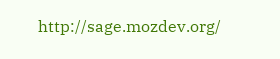http://sage.mozdev.org/